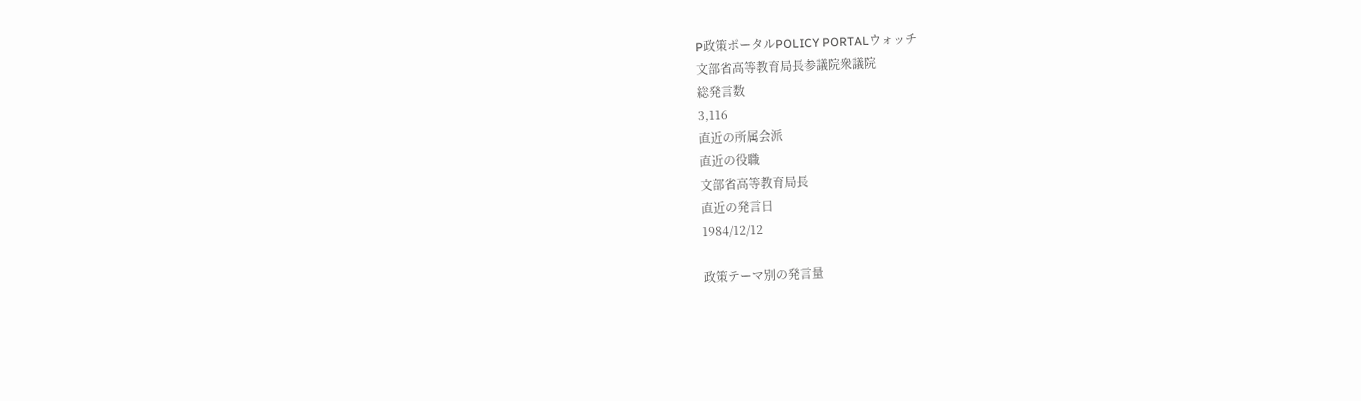P政策ポータルPOLICY PORTALウォッチ
文部省高等教育局長参議院衆議院
総発言数
3,116
直近の所属会派
直近の役職
文部省高等教育局長
直近の発言日
1984/12/12

政策テーマ別の発言量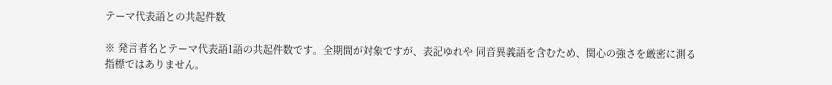テーマ代表語との共起件数

※ 発言者名とテーマ代表語1語の共起件数です。全期間が対象ですが、表記ゆれや 同音異義語を含むため、関心の強さを厳密に測る指標ではありません。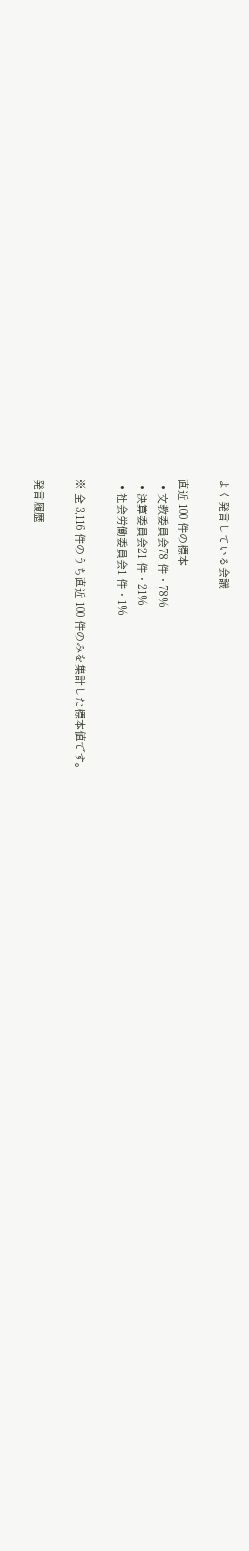よく発言している会議

直近 100 件の標本
  • 文教委員会78 件・78%
  • 決算委員会21 件・21%
  • 社会労働委員会1 件・1%

※ 全 3,116 件のうち直近 100 件のみを集計した標本値です。

発言履歴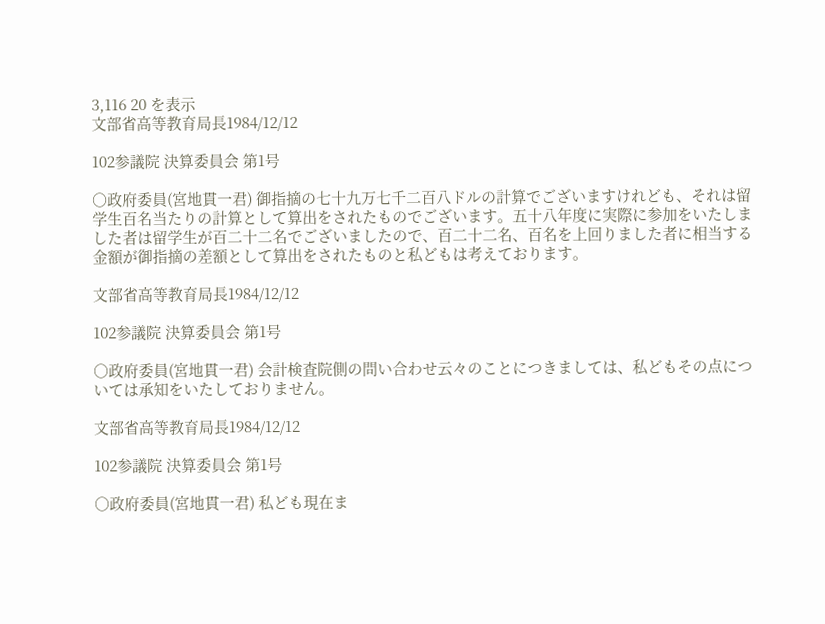3,116 20 を表示
文部省高等教育局長1984/12/12

102参議院 決算委員会 第1号

○政府委員(宮地貫一君) 御指摘の七十九万七千二百八ドルの計算でございますけれども、それは留学生百名当たりの計算として算出をされたものでございます。五十八年度に実際に参加をいたしました者は留学生が百二十二名でございましたので、百二十二名、百名を上回りました者に相当する金額が御指摘の差額として算出をされたものと私どもは考えております。

文部省高等教育局長1984/12/12

102参議院 決算委員会 第1号

○政府委員(宮地貫一君) 会計検査院側の問い合わせ云々のことにつきましては、私どもその点については承知をいたしておりません。

文部省高等教育局長1984/12/12

102参議院 決算委員会 第1号

○政府委員(宮地貫一君) 私ども現在ま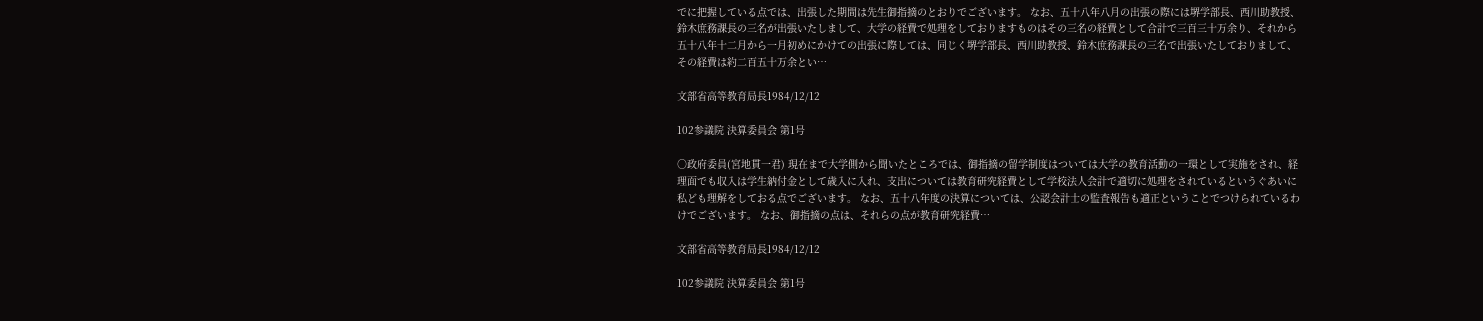でに把握している点では、出張した期間は先生御指摘のとおりでございます。 なお、五十八年八月の出張の際には堺学部長、西川助教授、鈴木庶務課長の三名が出張いたしまして、大学の経費で処理をしておりますものはその三名の経費として合計で三百三十万余り、それから五十八年十二月から一月初めにかけての出張に際しては、同じく堺学部長、西川助教授、鈴木庶務課長の三名で出張いたしておりまして、その経費は約二百五十万余とい…

文部省高等教育局長1984/12/12

102参議院 決算委員会 第1号

○政府委員(宮地貫一君) 現在まで大学側から聞いたところでは、御指摘の留学制度はついては大学の教育活動の一環として実施をされ、経理面でも収入は学生納付金として歳入に入れ、支出については教育研究経費として学校法人会計で適切に処理をされているというぐあいに私ども理解をしておる点でございます。 なお、五十八年度の決算については、公認会計士の監査報告も適正ということでつけられているわけでございます。 なお、御指摘の点は、それらの点が教育研究経費…

文部省高等教育局長1984/12/12

102参議院 決算委員会 第1号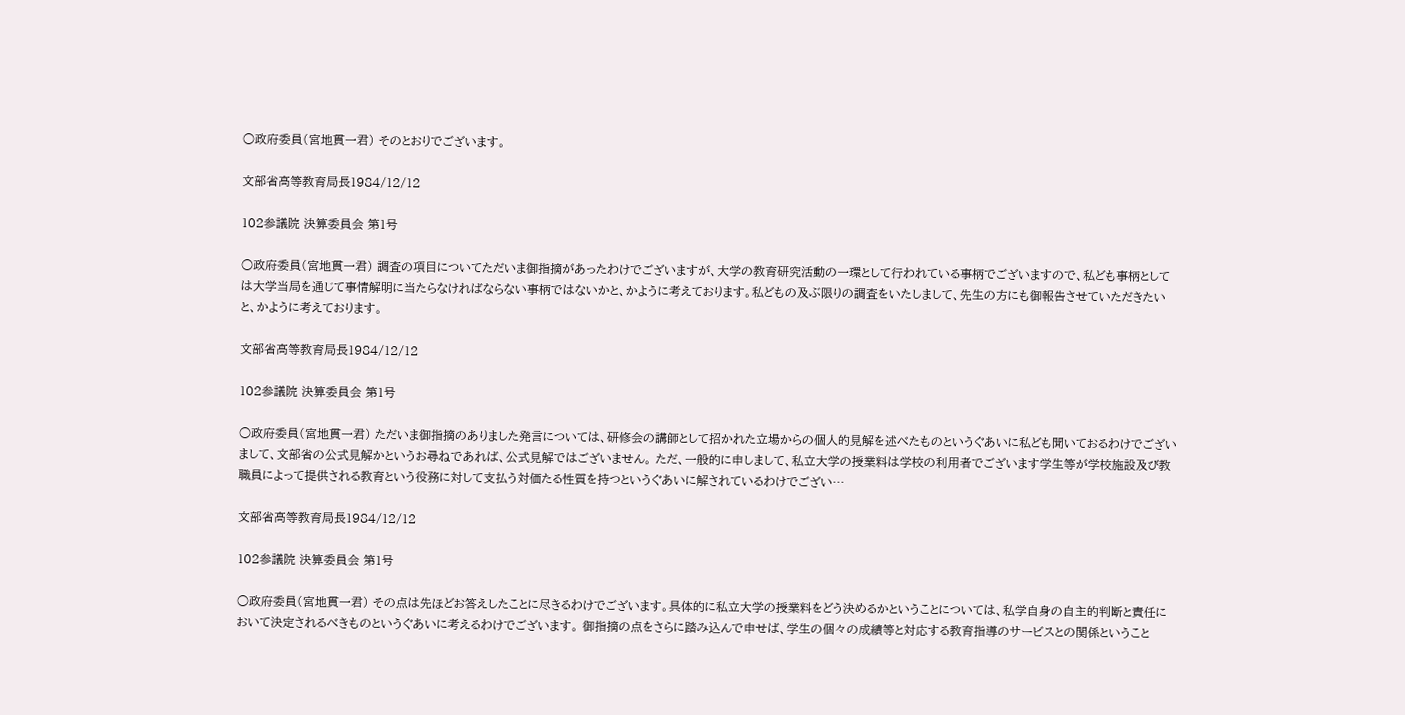○政府委員(宮地貫一君) そのとおりでございます。

文部省高等教育局長1984/12/12

102参議院 決算委員会 第1号

○政府委員(宮地貫一君) 調査の項目についてただいま御指摘があったわけでございますが、大学の教育研究活動の一環として行われている事柄でございますので、私ども事柄としては大学当局を通じて事情解明に当たらなければならない事柄ではないかと、かように考えております。私どもの及ぶ限りの調査をいたしまして、先生の方にも御報告させていただきたいと、かように考えております。

文部省高等教育局長1984/12/12

102参議院 決算委員会 第1号

○政府委員(宮地貫一君) ただいま御指摘のありました発言については、研修会の講師として招かれた立場からの個人的見解を述べたものというぐあいに私ども聞いておるわけでございまして、文部省の公式見解かというお尋ねであれば、公式見解ではございません。 ただ、一般的に申しまして、私立大学の授業料は学校の利用者でございます学生等が学校施設及び教職員によって提供される教育という役務に対して支払う対価たる性質を持つというぐあいに解されているわけでござい…

文部省高等教育局長1984/12/12

102参議院 決算委員会 第1号

○政府委員(宮地貫一君) その点は先ほどお答えしたことに尽きるわけでございます。具体的に私立大学の授業料をどう決めるかということについては、私学自身の自主的判断と責任において決定されるべきものというぐあいに考えるわけでございます。 御指摘の点をさらに踏み込んで申せば、学生の個々の成績等と対応する教育指導のサービスとの関係ということ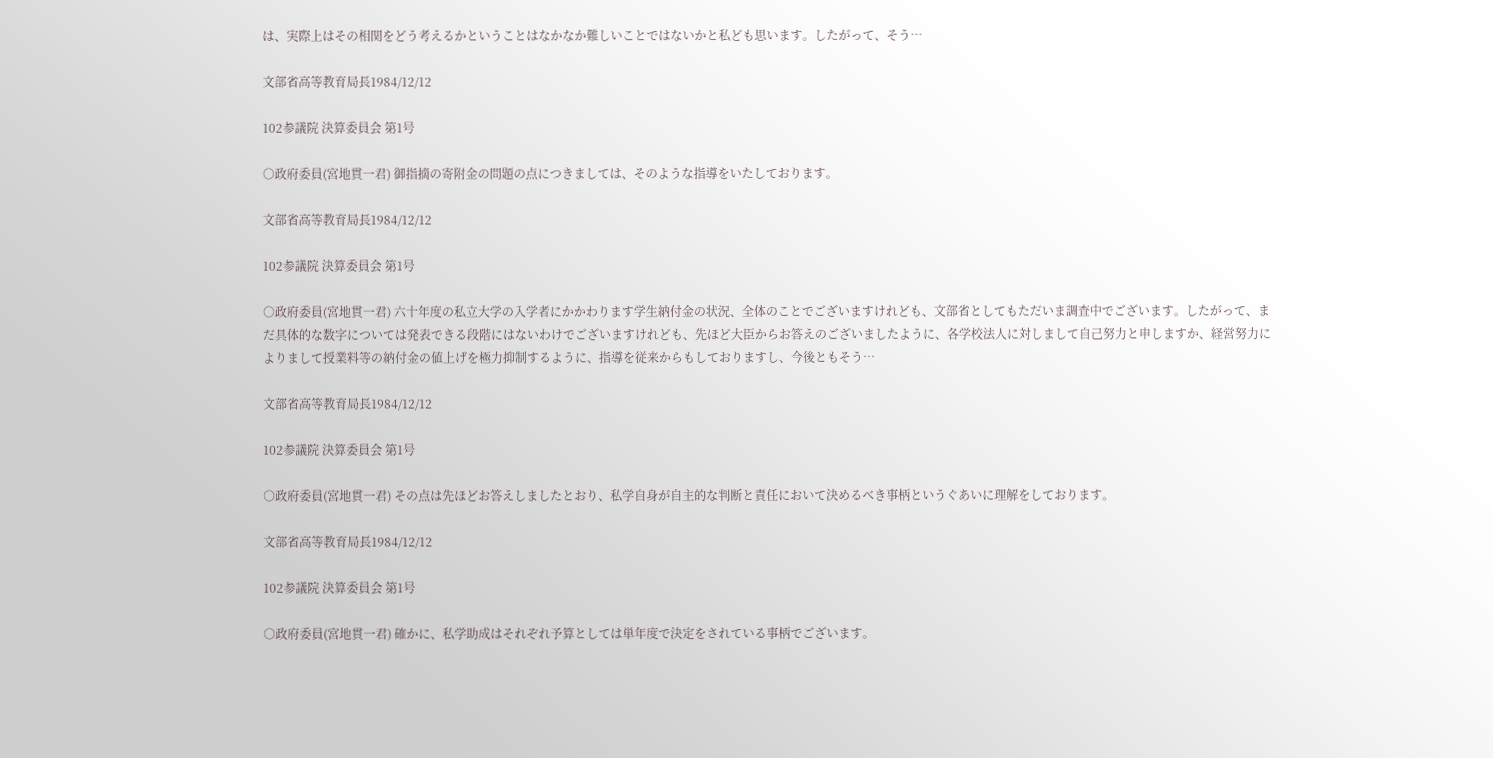は、実際上はその相関をどう考えるかということはなかなか難しいことではないかと私ども思います。したがって、そう…

文部省高等教育局長1984/12/12

102参議院 決算委員会 第1号

○政府委員(宮地貫一君) 御指摘の寄附金の問題の点につきましては、そのような指導をいたしております。

文部省高等教育局長1984/12/12

102参議院 決算委員会 第1号

○政府委員(宮地貫一君) 六十年度の私立大学の入学者にかかわります学生納付金の状況、全体のことでございますけれども、文部省としてもただいま調査中でございます。したがって、まだ具体的な数字については発表できる段階にはないわけでございますけれども、先ほど大臣からお答えのございましたように、各学校法人に対しまして自己努力と申しますか、経営努力によりまして授業料等の納付金の値上げを極力抑制するように、指導を従来からもしておりますし、今後ともそう…

文部省高等教育局長1984/12/12

102参議院 決算委員会 第1号

○政府委員(宮地貫一君) その点は先ほどお答えしましたとおり、私学自身が自主的な判断と責任において決めるべき事柄というぐあいに理解をしております。

文部省高等教育局長1984/12/12

102参議院 決算委員会 第1号

○政府委員(宮地貫一君) 確かに、私学助成はそれぞれ予算としては単年度で決定をされている事柄でございます。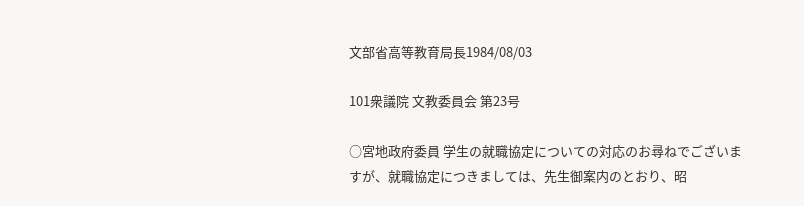文部省高等教育局長1984/08/03

101衆議院 文教委員会 第23号

○宮地政府委員 学生の就職協定についての対応のお尋ねでございますが、就職協定につきましては、先生御案内のとおり、昭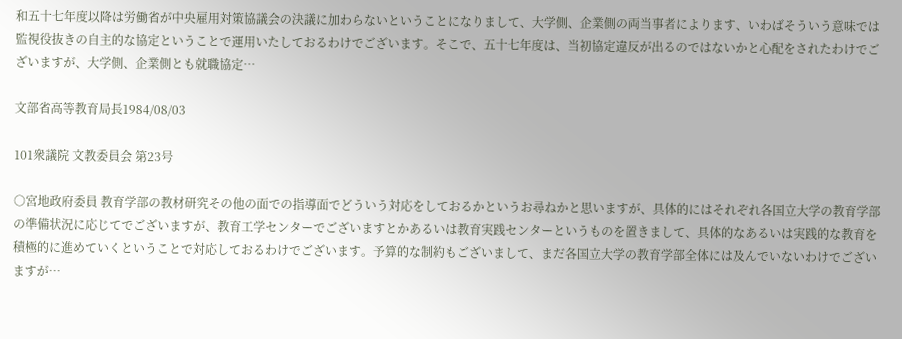和五十七年度以降は労働省が中央雇用対策協議会の決議に加わらないということになりまして、大学側、企業側の両当事者によります、いわばそういう意味では監視役抜きの自主的な協定ということで運用いたしておるわけでございます。そこで、五十七年度は、当初協定違反が出るのではないかと心配をされたわけでございますが、大学側、企業側とも就職協定…

文部省高等教育局長1984/08/03

101衆議院 文教委員会 第23号

○宮地政府委員 教育学部の教材研究その他の面での指導面でどういう対応をしておるかというお尋ねかと思いますが、具体的にはそれぞれ各国立大学の教育学部の準備状況に応じてでございますが、教育工学センターでございますとかあるいは教育実践センターというものを置きまして、具体的なあるいは実践的な教育を積極的に進めていくということで対応しておるわけでございます。予算的な制約もございまして、まだ各国立大学の教育学部全体には及んでいないわけでございますが…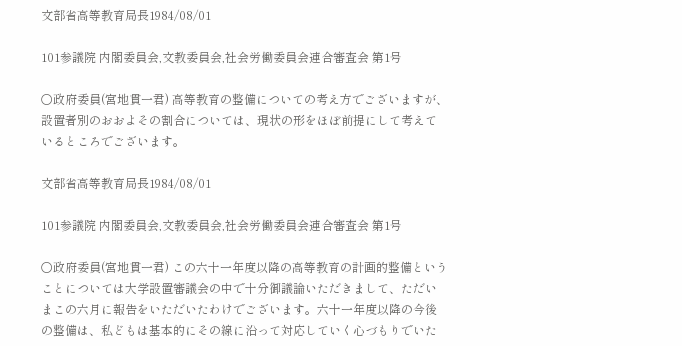文部省高等教育局長1984/08/01

101参議院 内閣委員会,文教委員会,社会労働委員会連合審査会 第1号

○政府委員(宮地貫一君) 高等教育の整備についての考え方でございますが、設置者別のおおよその割合については、現状の形をほぼ前提にして考えているところでございます。

文部省高等教育局長1984/08/01

101参議院 内閣委員会,文教委員会,社会労働委員会連合審査会 第1号

○政府委員(宮地貫一君) この六十一年度以降の高等教育の計画的整備ということについては大学設置審議会の中で十分御議論いただきまして、ただいまこの六月に報告をいただいたわけでございます。六十一年度以降の今後の整備は、私どもは基本的にその線に沿って対応していく心づもりでいた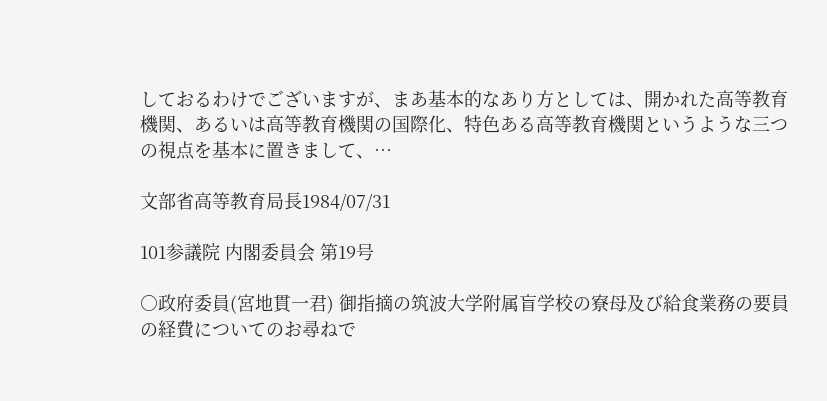しておるわけでございますが、まあ基本的なあり方としては、開かれた高等教育機関、あるいは高等教育機関の国際化、特色ある高等教育機関というような三つの視点を基本に置きまして、…

文部省高等教育局長1984/07/31

101参議院 内閣委員会 第19号

○政府委員(宮地貫一君) 御指摘の筑波大学附属盲学校の寮母及び給食業務の要員の経費についてのお尋ねで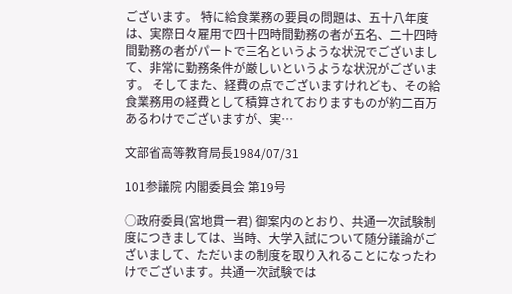ございます。 特に給食業務の要員の問題は、五十八年度は、実際日々雇用で四十四時間勤務の者が五名、二十四時間勤務の者がパートで三名というような状況でございまして、非常に勤務条件が厳しいというような状況がございます。 そしてまた、経費の点でございますけれども、その給食業務用の経費として積算されておりますものが約二百万あるわけでございますが、実…

文部省高等教育局長1984/07/31

101参議院 内閣委員会 第19号

○政府委員(宮地貫一君) 御案内のとおり、共通一次試験制度につきましては、当時、大学入試について随分議論がございまして、ただいまの制度を取り入れることになったわけでございます。共通一次試験では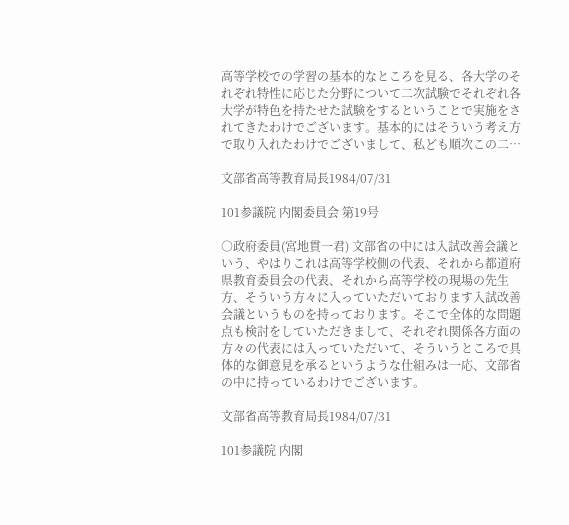高等学校での学習の基本的なところを見る、各大学のそれぞれ特性に応じた分野について二次試験でそれぞれ各大学が特色を持たせた試験をするということで実施をされてきたわけでございます。基本的にはそういう考え方で取り入れたわけでございまして、私ども順次この二…

文部省高等教育局長1984/07/31

101参議院 内閣委員会 第19号

○政府委員(宮地貫一君) 文部省の中には入試改善会議という、やはりこれは高等学校側の代表、それから都道府県教育委員会の代表、それから高等学校の現場の先生方、そういう方々に入っていただいております入試改善会議というものを持っております。そこで全体的な問題点も検討をしていただきまして、それぞれ関係各方面の方々の代表には入っていただいて、そういうところで具体的な御意見を承るというような仕組みは一応、文部省の中に持っているわけでございます。

文部省高等教育局長1984/07/31

101参議院 内閣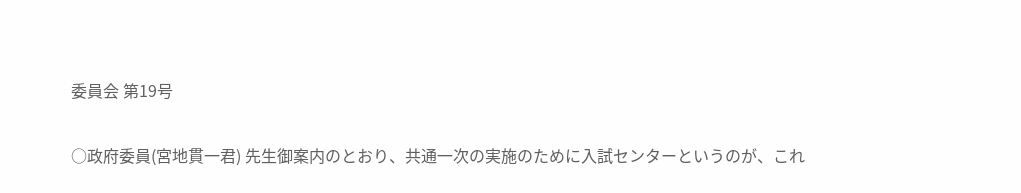委員会 第19号

○政府委員(宮地貫一君) 先生御案内のとおり、共通一次の実施のために入試センターというのが、これ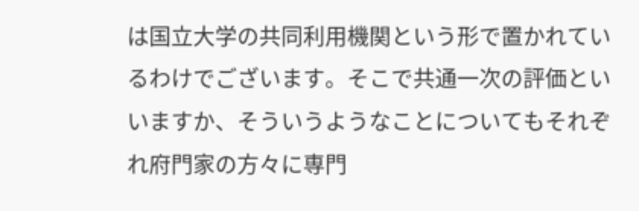は国立大学の共同利用機関という形で置かれているわけでございます。そこで共通一次の評価といいますか、そういうようなことについてもそれぞれ府門家の方々に専門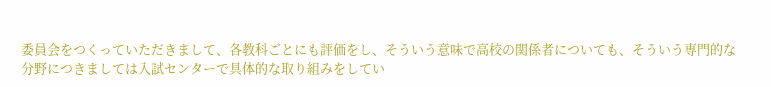委員会をつくっていただきまして、各教科ごとにも評価をし、そういう意味で高校の関係者についても、そういう専門的な分野につきましては入試センターで具体的な取り組みをしてい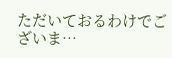ただいておるわけでございま…